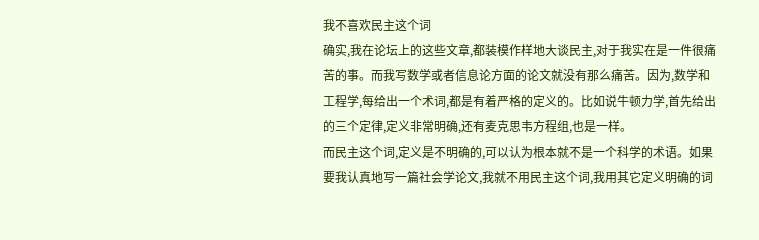我不喜欢民主这个词
确实,我在论坛上的这些文章,都装模作样地大谈民主,对于我实在是一件很痛苦的事。而我写数学或者信息论方面的论文就没有那么痛苦。因为,数学和工程学,每给出一个术词,都是有着严格的定义的。比如说牛顿力学,首先给出的三个定律,定义非常明确,还有麦克思韦方程组,也是一样。
而民主这个词,定义是不明确的,可以认为根本就不是一个科学的术语。如果要我认真地写一篇社会学论文,我就不用民主这个词,我用其它定义明确的词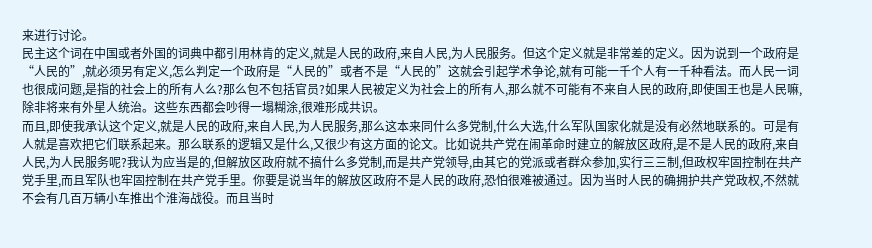来进行讨论。
民主这个词在中国或者外国的词典中都引用林肯的定义,就是人民的政府,来自人民,为人民服务。但这个定义就是非常差的定义。因为说到一个政府是“人民的”,就必须另有定义,怎么判定一个政府是“人民的”或者不是“人民的”这就会引起学术争论,就有可能一千个人有一千种看法。而人民一词也很成问题,是指的社会上的所有人么?那么包不包括官员?如果人民被定义为社会上的所有人,那么就不可能有不来自人民的政府,即使国王也是人民嘛,除非将来有外星人统治。这些东西都会吵得一塌糊涂,很难形成共识。
而且,即使我承认这个定义,就是人民的政府,来自人民,为人民服务,那么这本来同什么多党制,什么大选,什么军队国家化就是没有必然地联系的。可是有人就是喜欢把它们联系起来。那么联系的逻辑又是什么,又很少有这方面的论文。比如说共产党在闹革命时建立的解放区政府,是不是人民的政府,来自人民,为人民服务呢?我认为应当是的,但解放区政府就不搞什么多党制,而是共产党领导,由其它的党派或者群众参加,实行三三制,但政权牢固控制在共产党手里,而且军队也牢固控制在共产党手里。你要是说当年的解放区政府不是人民的政府,恐怕很难被通过。因为当时人民的确拥护共产党政权,不然就不会有几百万辆小车推出个淮海战役。而且当时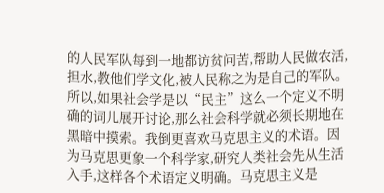的人民军队每到一地都访贫问苦,帮助人民做农活,担水,教他们学文化,被人民称之为是自己的军队。
所以,如果社会学是以“民主”这么一个定义不明确的词儿展开讨论,那么社会科学就必须长期地在黑暗中摸索。我倒更喜欢马克思主义的术语。因为马克思更象一个科学家,研究人类社会先从生活入手,这样各个术语定义明确。马克思主义是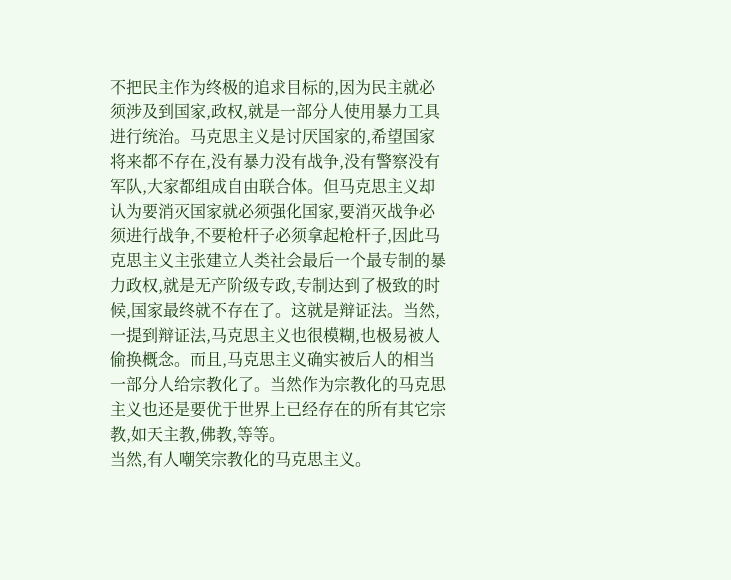不把民主作为终极的追求目标的,因为民主就必须涉及到国家,政权,就是一部分人使用暴力工具进行统治。马克思主义是讨厌国家的,希望国家将来都不存在,没有暴力没有战争,没有警察没有军队,大家都组成自由联合体。但马克思主义却认为要消灭国家就必须强化国家,要消灭战争必须进行战争,不要枪杆子必须拿起枪杆子,因此马克思主义主张建立人类社会最后一个最专制的暴力政权,就是无产阶级专政,专制达到了极致的时候,国家最终就不存在了。这就是辩证法。当然,一提到辩证法,马克思主义也很模糊,也极易被人偷换概念。而且,马克思主义确实被后人的相当一部分人给宗教化了。当然作为宗教化的马克思主义也还是要优于世界上已经存在的所有其它宗教,如天主教,佛教,等等。
当然,有人嘲笑宗教化的马克思主义。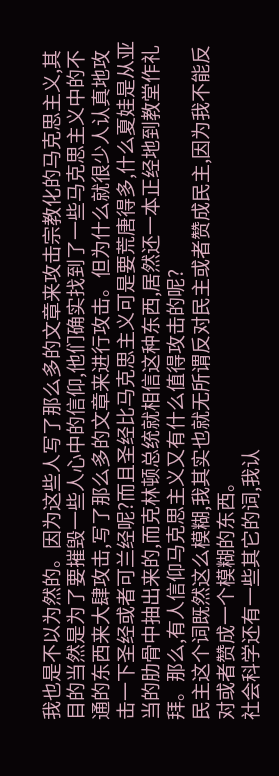我也是不以为然的。因为这些人写了那么多的文章来攻击宗教化的马克思主义,其目的当然是为了要摧毁一些人心中的信仰,他们确实找到了一些马克思主义中的不通的东西来大肆攻击,写了那么多的文章来进行攻击。但为什么就很少人认真地攻击一下圣经或者可兰经呢?而且圣经比马克思主义可是要荒唐得多,什么夏娃是从亚当的肋骨中抽出来的,而克林顿总统就相信这种东西,居然还一本正经地到教堂作礼拜。那么,有人信仰马克思主义又有什么值得攻击的呢?
民主这个词既然这么模糊,我其实也就无所谓反对民主或者赞成民主,因为我不能反对或者赞成一个模糊的东西。
社会科学还有一些其它的词,我认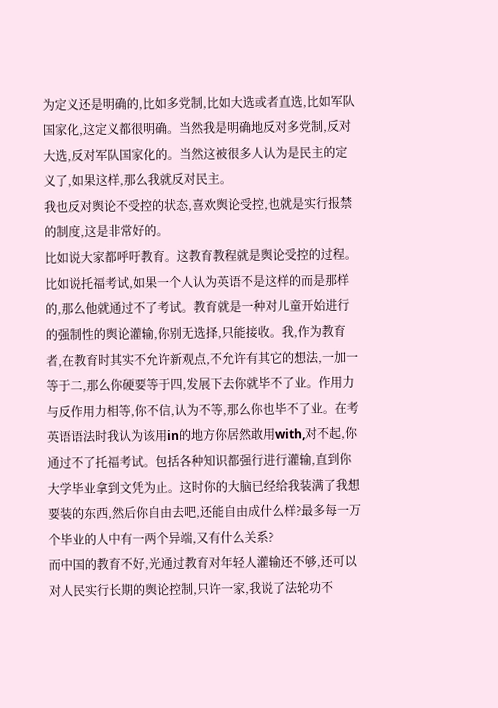为定义还是明确的,比如多党制,比如大选或者直选,比如军队国家化,这定义都很明确。当然我是明确地反对多党制,反对大选,反对军队国家化的。当然这被很多人认为是民主的定义了,如果这样,那么我就反对民主。
我也反对舆论不受控的状态,喜欢舆论受控,也就是实行报禁的制度,这是非常好的。
比如说大家都呼吁教育。这教育教程就是舆论受控的过程。比如说托福考试,如果一个人认为英语不是这样的而是那样的,那么他就通过不了考试。教育就是一种对儿童开始进行的强制性的舆论灌输,你别无选择,只能接收。我,作为教育者,在教育时其实不允许新观点,不允许有其它的想法,一加一等于二,那么你硬要等于四,发展下去你就毕不了业。作用力与反作用力相等,你不信,认为不等,那么你也毕不了业。在考英语语法时我认为该用in的地方你居然敢用with,对不起,你通过不了托福考试。包括各种知识都强行进行灌输,直到你大学毕业拿到文凭为止。这时你的大脑已经给我装满了我想要装的东西,然后你自由去吧,还能自由成什么样?最多每一万个毕业的人中有一两个异端,又有什么关系?
而中国的教育不好,光通过教育对年轻人灌输还不够,还可以对人民实行长期的舆论控制,只许一家,我说了法轮功不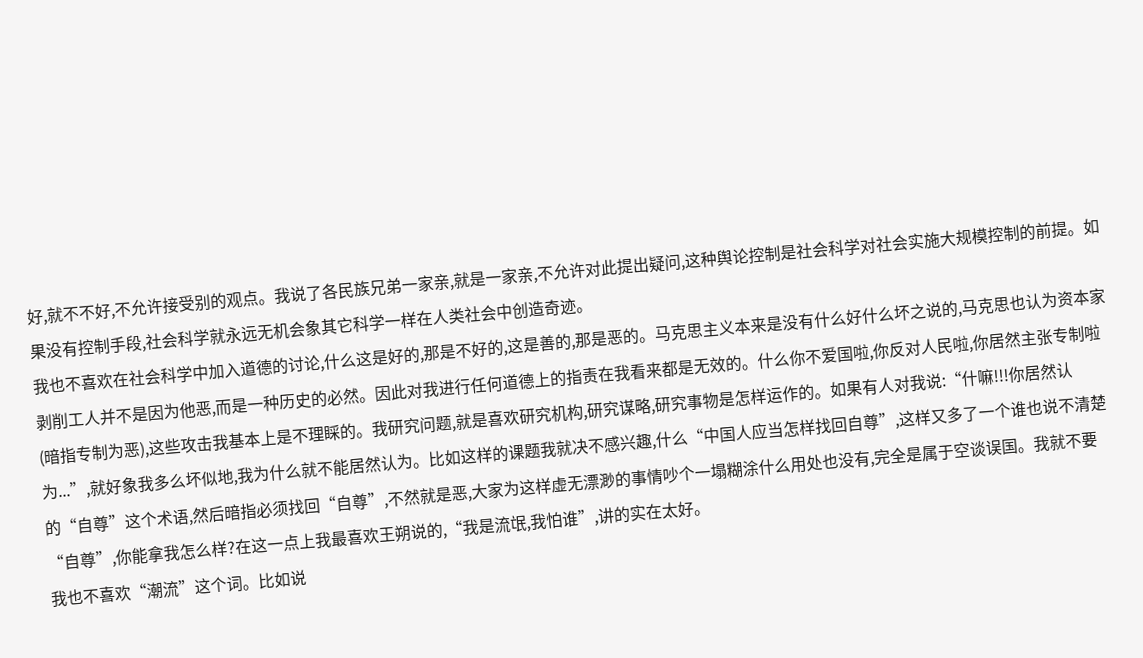好,就不不好,不允许接受别的观点。我说了各民族兄弟一家亲,就是一家亲,不允许对此提出疑问,这种舆论控制是社会科学对社会实施大规模控制的前提。如果没有控制手段,社会科学就永远无机会象其它科学一样在人类社会中创造奇迹。
我也不喜欢在社会科学中加入道德的讨论,什么这是好的,那是不好的,这是善的,那是恶的。马克思主义本来是没有什么好什么坏之说的,马克思也认为资本家剥削工人并不是因为他恶,而是一种历史的必然。因此对我进行任何道德上的指责在我看来都是无效的。什么你不爱国啦,你反对人民啦,你居然主张专制啦(暗指专制为恶),这些攻击我基本上是不理睬的。我研究问题,就是喜欢研究机构,研究谋略,研究事物是怎样运作的。如果有人对我说:“什嘛!!!你居然认为...”,就好象我多么坏似地,我为什么就不能居然认为。比如这样的课题我就决不感兴趣,什么“中国人应当怎样找回自尊”,这样又多了一个谁也说不清楚的“自尊”这个术语,然后暗指必须找回“自尊”,不然就是恶,大家为这样虚无漂渺的事情吵个一塌糊涂什么用处也没有,完全是属于空谈误国。我就不要“自尊”,你能拿我怎么样?在这一点上我最喜欢王朔说的,“我是流氓,我怕谁”,讲的实在太好。
我也不喜欢“潮流”这个词。比如说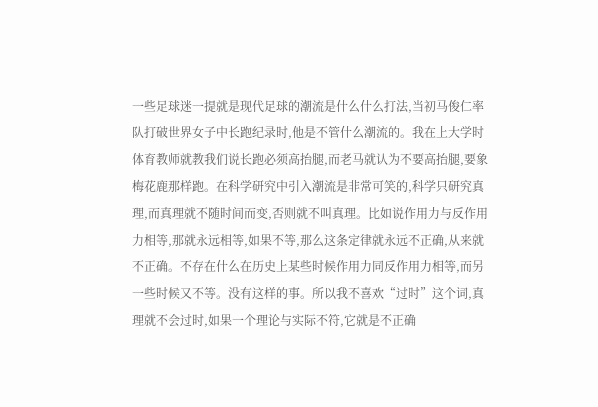一些足球迷一提就是现代足球的潮流是什么什么打法,当初马俊仁率队打破世界女子中长跑纪录时,他是不管什么潮流的。我在上大学时体育教师就教我们说长跑必须高抬腿,而老马就认为不要高抬腿,要象梅花鹿那样跑。在科学研究中引入潮流是非常可笑的,科学只研究真理,而真理就不随时间而变,否则就不叫真理。比如说作用力与反作用力相等,那就永远相等,如果不等,那么这条定律就永远不正确,从来就不正确。不存在什么在历史上某些时候作用力同反作用力相等,而另一些时候又不等。没有这样的事。所以我不喜欢“过时”这个词,真理就不会过时,如果一个理论与实际不符,它就是不正确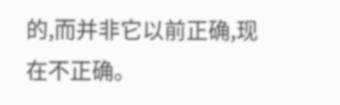的,而并非它以前正确,现在不正确。